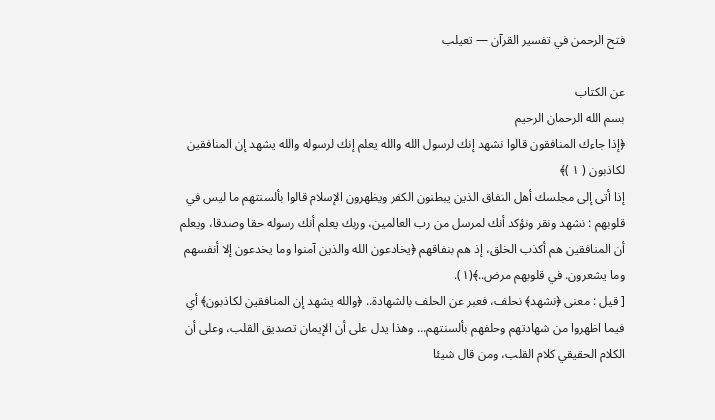فتح الرحمن في تفسير القرآن — تعيلب

عن الكتاب
بسم الله الرحمان الرحيم
﴿إذا جاءك المنافقون قالوا نشهد إنك لرسول الله والله يعلم إنك لرسوله والله يشهد إن المنافقين لكاذبون ( ١ )﴾
إذا أتى إلى مجلسك أهل النفاق الذين يبطنون الكفر ويظهرون الإسلام قالوا بألسنتهم ما ليس في قلوبهم : نشهد ونقر ونؤكد أنك لمرسل من رب العالمين، وربك يعلم أنك رسوله حقا وصدقا، ويعلم أن المنافقين هم أكذب الخلق، إذ هم بنفاقهم ﴿يخادعون الله والذين آمنوا وما يخدعون إلا أنفسهم وما يشعرون. في قلوبهم مرض..﴾(١).
[ قيل : معنى ﴿نشهد﴾ نحلف، فعبر عن الحلف بالشهادة.. ﴿والله يشهد إن المنافقين لكاذبون﴾ أي فيما اظهروا من شهادتهم وحلفهم بألسنتهم... وهذا يدل على أن الإيمان تصديق القلب، وعلى أن الكلام الحقيقي كلام القلب، ومن قال شيئا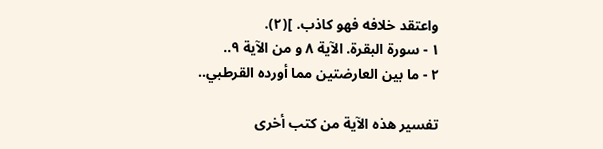واعتقد خلافه فهو كاذب. ](٢).
١ - سورة البقرة. الآية ٨ و من الآية ٩..
٢ - ما بين العارضتين مما أورده القرطبي..

تفسير هذه الآية من كتب أخرى